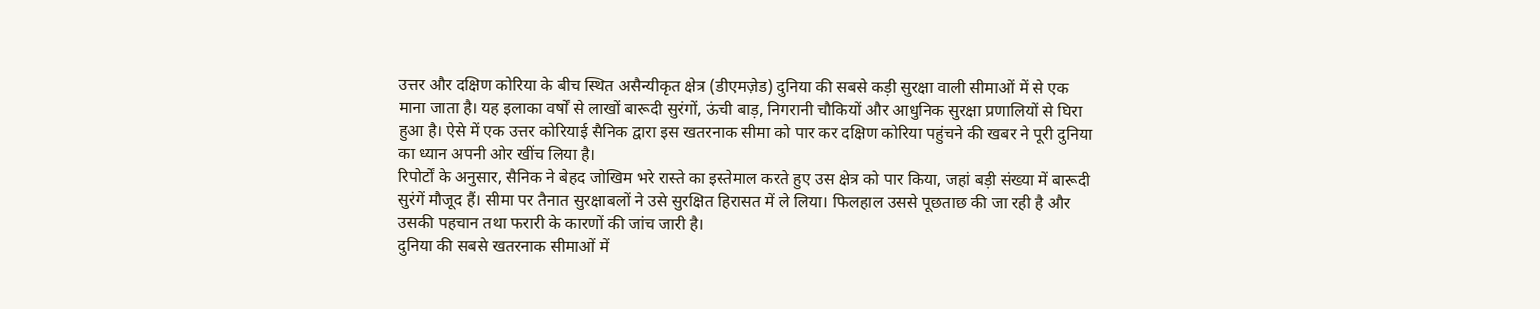उत्तर और दक्षिण कोरिया के बीच स्थित असैन्यीकृत क्षेत्र (डीएमज़ेड) दुनिया की सबसे कड़ी सुरक्षा वाली सीमाओं में से एक माना जाता है। यह इलाका वर्षों से लाखों बारूदी सुरंगों, ऊंची बाड़, निगरानी चौकियों और आधुनिक सुरक्षा प्रणालियों से घिरा हुआ है। ऐसे में एक उत्तर कोरियाई सैनिक द्वारा इस खतरनाक सीमा को पार कर दक्षिण कोरिया पहुंचने की खबर ने पूरी दुनिया का ध्यान अपनी ओर खींच लिया है।
रिपोर्टों के अनुसार, सैनिक ने बेहद जोखिम भरे रास्ते का इस्तेमाल करते हुए उस क्षेत्र को पार किया, जहां बड़ी संख्या में बारूदी सुरंगें मौजूद हैं। सीमा पर तैनात सुरक्षाबलों ने उसे सुरक्षित हिरासत में ले लिया। फिलहाल उससे पूछताछ की जा रही है और उसकी पहचान तथा फरारी के कारणों की जांच जारी है।
दुनिया की सबसे खतरनाक सीमाओं में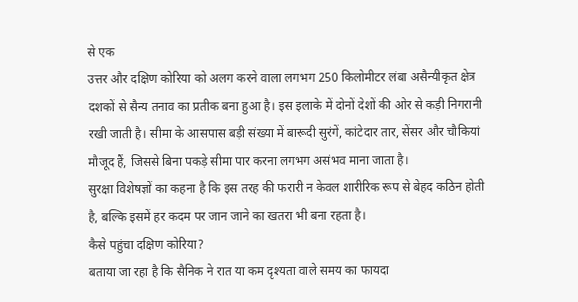से एक
उत्तर और दक्षिण कोरिया को अलग करने वाला लगभग 250 किलोमीटर लंबा असैन्यीकृत क्षेत्र दशकों से सैन्य तनाव का प्रतीक बना हुआ है। इस इलाके में दोनों देशों की ओर से कड़ी निगरानी रखी जाती है। सीमा के आसपास बड़ी संख्या में बारूदी सुरंगें, कांटेदार तार, सेंसर और चौकियां मौजूद हैं, जिससे बिना पकड़े सीमा पार करना लगभग असंभव माना जाता है।
सुरक्षा विशेषज्ञों का कहना है कि इस तरह की फरारी न केवल शारीरिक रूप से बेहद कठिन होती है, बल्कि इसमें हर कदम पर जान जाने का खतरा भी बना रहता है।
कैसे पहुंचा दक्षिण कोरिया?
बताया जा रहा है कि सैनिक ने रात या कम दृश्यता वाले समय का फायदा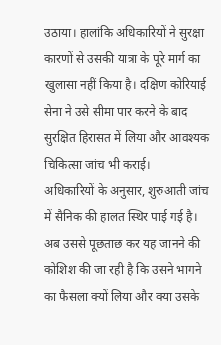उठाया। हालांकि अधिकारियों ने सुरक्षा कारणों से उसकी यात्रा के पूरे मार्ग का खुलासा नहीं किया है। दक्षिण कोरियाई सेना ने उसे सीमा पार करने के बाद सुरक्षित हिरासत में लिया और आवश्यक चिकित्सा जांच भी कराई।
अधिकारियों के अनुसार, शुरुआती जांच में सैनिक की हालत स्थिर पाई गई है। अब उससे पूछताछ कर यह जानने की कोशिश की जा रही है कि उसने भागने का फैसला क्यों लिया और क्या उसके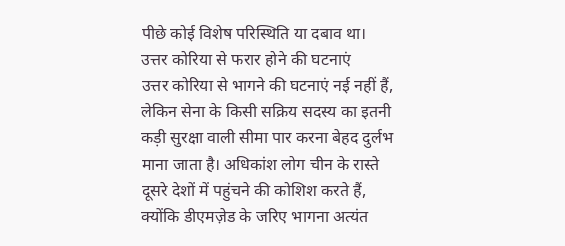पीछे कोई विशेष परिस्थिति या दबाव था।
उत्तर कोरिया से फरार होने की घटनाएं
उत्तर कोरिया से भागने की घटनाएं नई नहीं हैं, लेकिन सेना के किसी सक्रिय सदस्य का इतनी कड़ी सुरक्षा वाली सीमा पार करना बेहद दुर्लभ माना जाता है। अधिकांश लोग चीन के रास्ते दूसरे देशों में पहुंचने की कोशिश करते हैं, क्योंकि डीएमज़ेड के जरिए भागना अत्यंत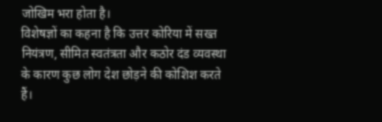जोखिम भरा होता है।
विशेषज्ञों का कहना है कि उत्तर कोरिया में सख्त नियंत्रण, सीमित स्वतंत्रता और कठोर दंड व्यवस्था के कारण कुछ लोग देश छोड़ने की कोशिश करते हैं।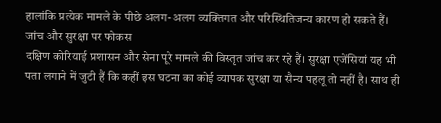हालांकि प्रत्येक मामले के पीछे अलग-अलग व्यक्तिगत और परिस्थितिजन्य कारण हो सकते हैं।
जांच और सुरक्षा पर फोकस
दक्षिण कोरियाई प्रशासन और सेना पूरे मामले की विस्तृत जांच कर रहे हैं। सुरक्षा एजेंसियां यह भी पता लगाने में जुटी हैं कि कहीं इस घटना का कोई व्यापक सुरक्षा या सैन्य पहलू तो नहीं है। साथ ही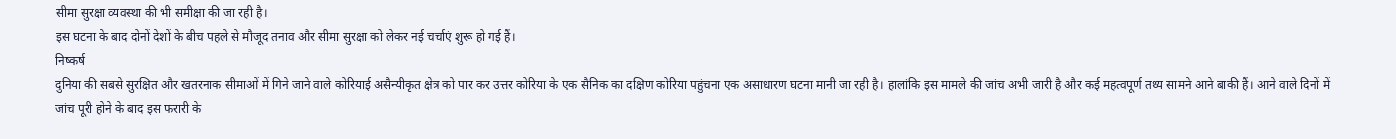सीमा सुरक्षा व्यवस्था की भी समीक्षा की जा रही है।
इस घटना के बाद दोनों देशों के बीच पहले से मौजूद तनाव और सीमा सुरक्षा को लेकर नई चर्चाएं शुरू हो गई हैं।
निष्कर्ष
दुनिया की सबसे सुरक्षित और खतरनाक सीमाओं में गिने जाने वाले कोरियाई असैन्यीकृत क्षेत्र को पार कर उत्तर कोरिया के एक सैनिक का दक्षिण कोरिया पहुंचना एक असाधारण घटना मानी जा रही है। हालांकि इस मामले की जांच अभी जारी है और कई महत्वपूर्ण तथ्य सामने आने बाकी हैं। आने वाले दिनों में जांच पूरी होने के बाद इस फरारी के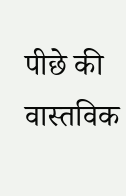पीछे की वास्तविक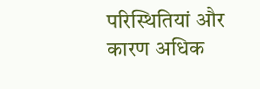परिस्थितियां और कारण अधिक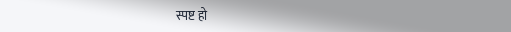स्पष्ट हो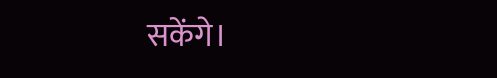सकेंगे।